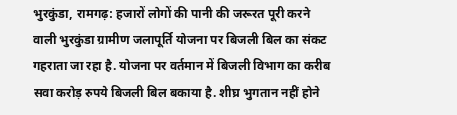भुरकुंडा, रामगढ़: हजारों लोगों की पानी की जरूरत पूरी करने वाली भुरकुंडा ग्रामीण जलापूर्ति योजना पर बिजली बिल का संकट गहराता जा रहा है. योजना पर वर्तमान में बिजली विभाग का करीब सवा करोड़ रुपये बिजली बिल बकाया है. शीघ्र भुगतान नहीं होने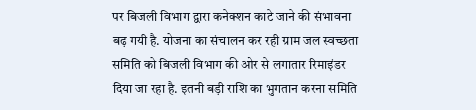पर बिजली विभाग द्वारा कनेक्शन काटे जाने की संभावना बढ़ गयी है. योजना का संचालन कर रही ग्राम जल स्वच्छता समिति को बिजली विभाग की ओर से लगातार रिमाइंडर दिया जा रहा है. इतनी बड़ी राशि का भुगतान करना समिति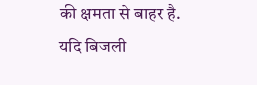की क्षमता से बाहर है.
यदि बिजली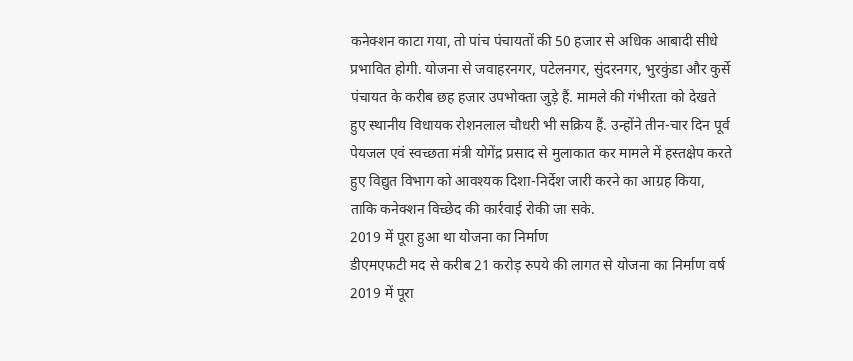कनेक्शन काटा गया, तो पांच पंचायतों की 50 हजार से अधिक आबादी सीधे प्रभावित होगी. योजना से जवाहरनगर, पटेलनगर, सुंदरनगर, भुरकुंडा और कुर्से पंचायत के करीब छह हजार उपभोक्ता जुड़े हैं. मामले की गंभीरता को देखते हुए स्थानीय विधायक रोशनलाल चौधरी भी सक्रिय हैं. उन्होंने तीन-चार दिन पूर्व पेयजल एवं स्वच्छता मंत्री योगेंद्र प्रसाद से मुलाकात कर मामले में हस्तक्षेप करते हुए विद्युत विभाग को आवश्यक दिशा-निर्देश जारी करने का आग्रह किया, ताकि कनेक्शन विच्छेद की कार्रवाई रोकी जा सके.
2019 में पूरा हुआ था योजना का निर्माण
डीएमएफटी मद से करीब 21 करोड़ रुपये की लागत से योजना का निर्माण वर्ष 2019 में पूरा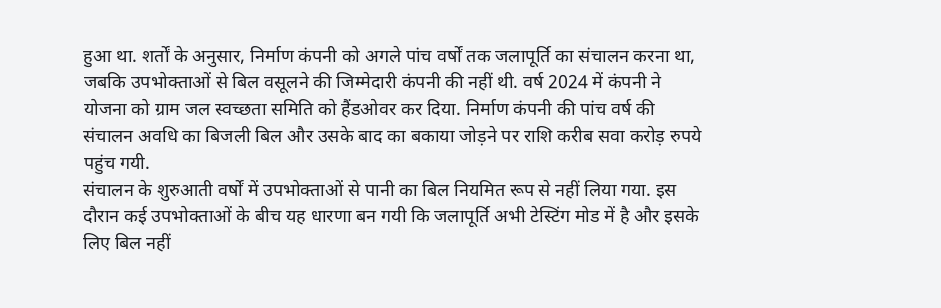हुआ था. शर्तों के अनुसार, निर्माण कंपनी को अगले पांच वर्षों तक जलापूर्ति का संचालन करना था, जबकि उपभोक्ताओं से बिल वसूलने की जिम्मेदारी कंपनी की नहीं थी. वर्ष 2024 में कंपनी ने योजना को ग्राम जल स्वच्छता समिति को हैंडओवर कर दिया. निर्माण कंपनी की पांच वर्ष की संचालन अवधि का बिजली बिल और उसके बाद का बकाया जोड़ने पर राशि करीब सवा करोड़ रुपये पहुंच गयी.
संचालन के शुरुआती वर्षों में उपभोक्ताओं से पानी का बिल नियमित रूप से नहीं लिया गया. इस दौरान कई उपभोक्ताओं के बीच यह धारणा बन गयी कि जलापूर्ति अभी टेस्टिंग मोड में है और इसके लिए बिल नहीं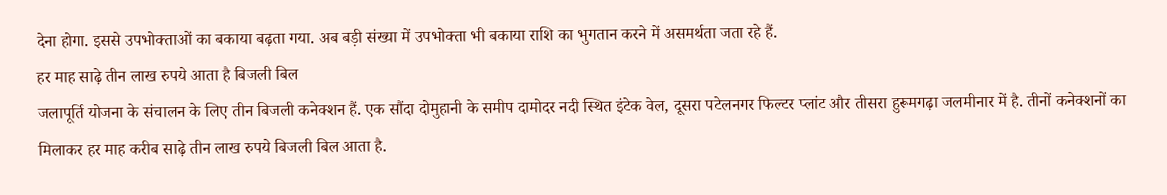देना होगा. इससे उपभोक्ताओं का बकाया बढ़ता गया. अब बड़ी संख्या में उपभोक्ता भी बकाया राशि का भुगतान करने में असमर्थता जता रहे हैं.
हर माह साढ़े तीन लाख रुपये आता है बिजली बिल
जलापूर्ति योजना के संचालन के लिए तीन बिजली कनेक्शन हैं. एक सौंदा दोमुहानी के समीप दामोदर नदी स्थित इंटेक वेल, दूसरा पटेलनगर फिल्टर प्लांट और तीसरा हुरूमगढ़ा जलमीनार में है. तीनों कनेक्शनों का मिलाकर हर माह करीब साढ़े तीन लाख रुपये बिजली बिल आता है.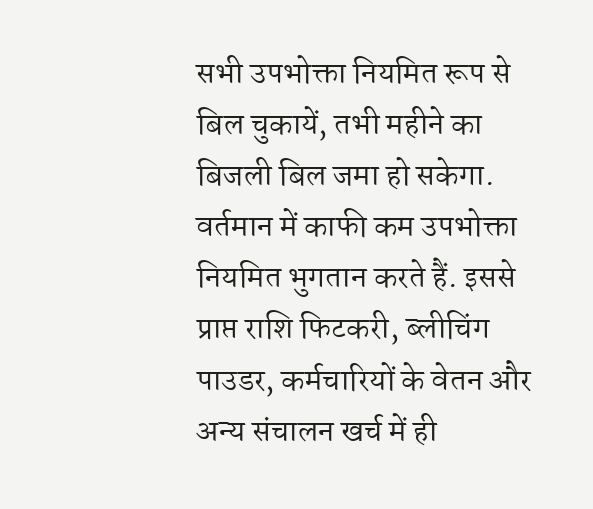सभी उपभोक्ता नियमित रूप से बिल चुकायें, तभी महीने का बिजली बिल जमा हो सकेगा.
वर्तमान में काफी कम उपभोक्ता नियमित भुगतान करते हैं. इससे प्राप्त राशि फिटकरी, ब्लीचिंग पाउडर, कर्मचारियों के वेतन और अन्य संचालन खर्च में ही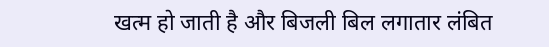खत्म हो जाती है और बिजली बिल लगातार लंबित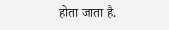होता जाता है.